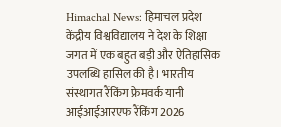Himachal News: हिमाचल प्रदेश केंद्रीय विश्वविद्यालय ने देश के शिक्षा जगत में एक बहुत बड़ी और ऐतिहासिक उपलब्धि हासिल की है। भारतीय संस्थागत रैंकिंग फ्रेमवर्क यानी आईआईआरएफ रैंकिंग 2026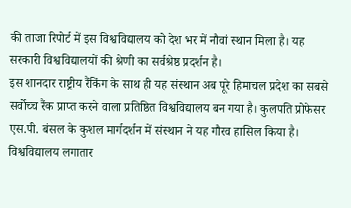की ताजा रिपोर्ट में इस विश्वविद्यालय को देश भर में नौवां स्थान मिला है। यह सरकारी विश्वविद्यालयों की श्रेणी का सर्वश्रेष्ठ प्रदर्शन है।
इस शानदार राष्ट्रीय रैंकिंग के साथ ही यह संस्थान अब पूरे हिमाचल प्रदेश का सबसे सर्वोच्च रैंक प्राप्त करने वाला प्रतिष्ठित विश्वविद्यालय बन गया है। कुलपति प्रोफेसर एस.पी. बंसल के कुशल मार्गदर्शन में संस्थान ने यह गौरव हासिल किया है। विश्वविद्यालय लगातार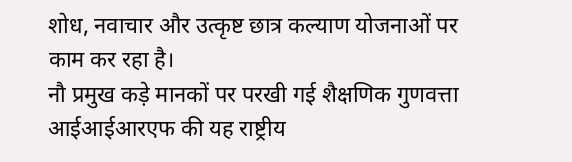शोध, नवाचार और उत्कृष्ट छात्र कल्याण योजनाओं पर काम कर रहा है।
नौ प्रमुख कड़े मानकों पर परखी गई शैक्षणिक गुणवत्ता
आईआईआरएफ की यह राष्ट्रीय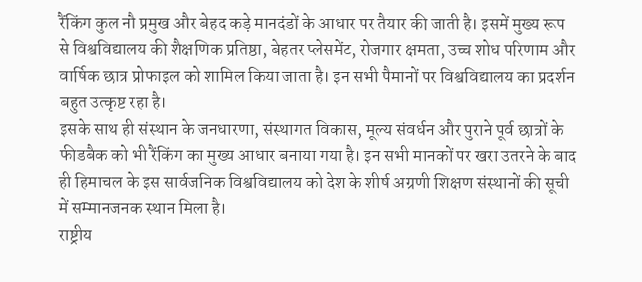रैंकिंग कुल नौ प्रमुख और बेहद कड़े मानदंडों के आधार पर तैयार की जाती है। इसमें मुख्य रूप से विश्वविद्यालय की शैक्षणिक प्रतिष्ठा, बेहतर प्लेसमेंट, रोजगार क्षमता, उच्च शोध परिणाम और वार्षिक छात्र प्रोफाइल को शामिल किया जाता है। इन सभी पैमानों पर विश्वविद्यालय का प्रदर्शन बहुत उत्कृष्ट रहा है।
इसके साथ ही संस्थान के जनधारणा, संस्थागत विकास, मूल्य संवर्धन और पुराने पूर्व छात्रों के फीडबैक को भी रैंकिंग का मुख्य आधार बनाया गया है। इन सभी मानकों पर खरा उतरने के बाद ही हिमाचल के इस सार्वजनिक विश्वविद्यालय को देश के शीर्ष अग्रणी शिक्षण संस्थानों की सूची में सम्मानजनक स्थान मिला है।
राष्ट्रीय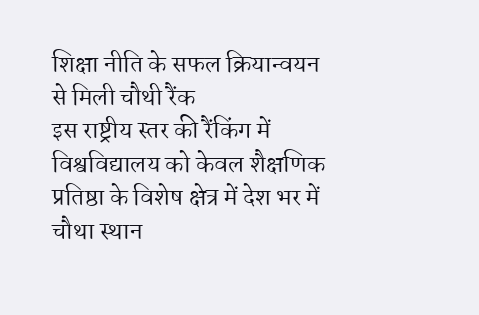शिक्षा नीति के सफल क्रियान्वयन से मिली चौथी रैंक
इस राष्ट्रीय स्तर की रैंकिंग में विश्वविद्यालय को केवल शैक्षणिक प्रतिष्ठा के विशेष क्षेत्र में देश भर में चौथा स्थान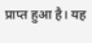प्राप्त हुआ है। यह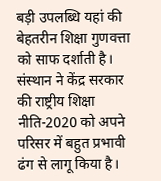बड़ी उपलब्धि यहां की बेहतरीन शिक्षा गुणवत्ता को साफ दर्शाती है। संस्थान ने केंद्र सरकार की राष्ट्रीय शिक्षा नीति-2020 को अपने परिसर में बहुत प्रभावी ढंग से लागू किया है।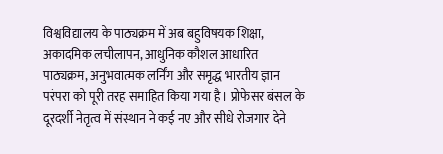विश्वविद्यालय के पाठ्यक्रम में अब बहुविषयक शिक्षा, अकादमिक लचीलापन, आधुनिक कौशल आधारित पाठ्यक्रम, अनुभवात्मक लर्निंग और समृद्ध भारतीय ज्ञान परंपरा को पूरी तरह समाहित किया गया है। प्रोफेसर बंसल के दूरदर्शी नेतृत्व में संस्थान ने कई नए और सीधे रोजगार देने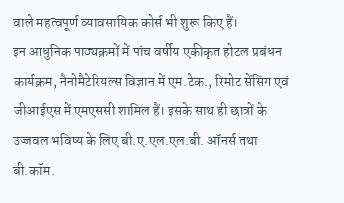वाले महत्वपूर्ण व्यावसायिक कोर्स भी शुरू किए हैं।
इन आधुनिक पाठ्यक्रमों में पांच वर्षीय एकीकृत होटल प्रबंधन कार्यक्रम, नैनोमैटेरियल्स विज्ञान में एम.टेक., रिमोट सेंसिंग एवं जीआईएस में एमएससी शामिल हैं। इसके साथ ही छात्रों के उज्जवल भविष्य के लिए बी.ए.एल.एल.बी. ऑनर्स तथा बी.कॉम.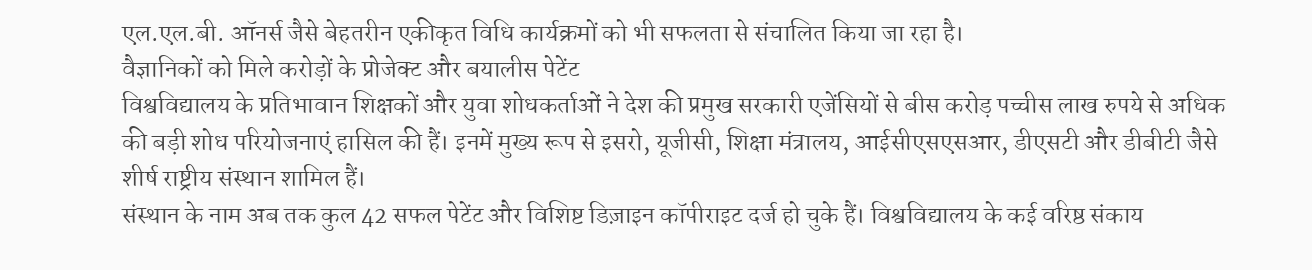एल.एल.बी. ऑनर्स जैसे बेहतरीन एकीकृत विधि कार्यक्रमों को भी सफलता से संचालित किया जा रहा है।
वैज्ञानिकों को मिले करोड़ों के प्रोजेक्ट और बयालीस पेटेंट
विश्वविद्यालय के प्रतिभावान शिक्षकों और युवा शोधकर्ताओं ने देश की प्रमुख सरकारी एजेंसियों से बीस करोड़ पच्चीस लाख रुपये से अधिक की बड़ी शोध परियोजनाएं हासिल की हैं। इनमें मुख्य रूप से इसरो, यूजीसी, शिक्षा मंत्रालय, आईसीएसएसआर, डीएसटी और डीबीटी जैसे शीर्ष राष्ट्रीय संस्थान शामिल हैं।
संस्थान के नाम अब तक कुल 42 सफल पेटेंट और विशिष्ट डिज़ाइन कॉपीराइट दर्ज हो चुके हैं। विश्वविद्यालय के कई वरिष्ठ संकाय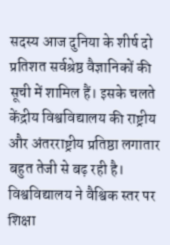सदस्य आज दुनिया के शीर्ष दो प्रतिशत सर्वश्रेष्ठ वैज्ञानिकों की सूची में शामिल हैं। इसके चलते केंद्रीय विश्वविद्यालय की राष्ट्रीय और अंतरराष्ट्रीय प्रतिष्ठा लगातार बहुत तेजी से बढ़ रही है।
विश्वविद्यालय ने वैश्विक स्तर पर शिक्षा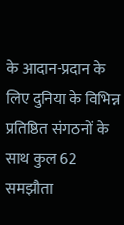के आदान-प्रदान के लिए दुनिया के विभिन्न प्रतिष्ठित संगठनों के साथ कुल 62 समझौता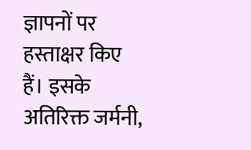ज्ञापनों पर हस्ताक्षर किए हैं। इसके अतिरिक्त जर्मनी,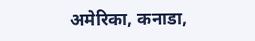अमेरिका, कनाडा,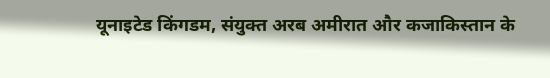यूनाइटेड किंगडम, संयुक्त अरब अमीरात और कजाकिस्तान के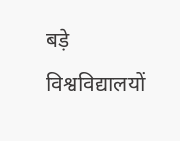बड़े विश्वविद्यालयों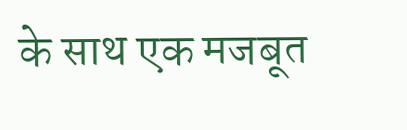के साथ एक मजबूत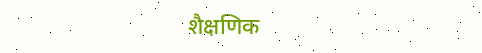शैक्षणिक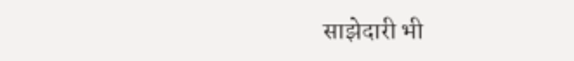साझेदारी भी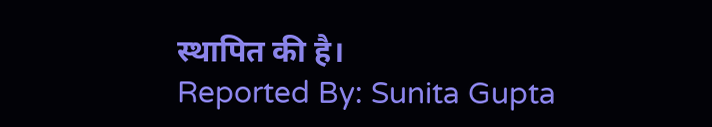स्थापित की है।
Reported By: Sunita Gupta